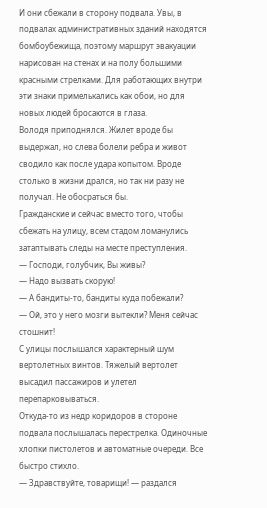И они сбежали в сторону подвала. Увы, в подвалах административных зданий находятся бомбоубежища, поэтому маршрут эвакуации нарисован на стенах и на полу большими красными стрелками. Для работающих внутри эти знаки примелькались как обои, но для новых людей бросаются в глаза.
Володя приподнялся. Жилет вроде бы выдержал, но слева болели ребра и живот сводило как после удара копытом. Вроде столько в жизни дрался, но так ни разу не получал. Не обосраться бы.
Гражданские и сейчас вместо того, чтобы сбежать на улицу, всем стадом ломанулись затаптывать следы на месте преступления.
— Господи, голубчик, Вы живы?
— Надо вызвать скорую!
— А бандиты-то, бандиты куда побежали?
— Ой, это у него мозги вытекли? Меня сейчас стошнит!
С улицы послышался характерный шум вертолетных винтов. Тяжелый вертолет высадил пассажиров и улетел перепарковываться.
Откуда-то из недр коридоров в стороне подвала послышалась перестрелка. Одиночные хлопки пистолетов и автоматные очереди. Все быстро стихло.
— Здравствуйте, товарищи! — раздался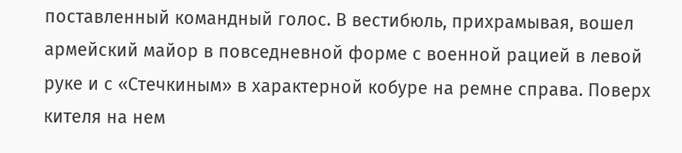поставленный командный голос. В вестибюль, прихрамывая, вошел армейский майор в повседневной форме с военной рацией в левой руке и с «Стечкиным» в характерной кобуре на ремне справа. Поверх кителя на нем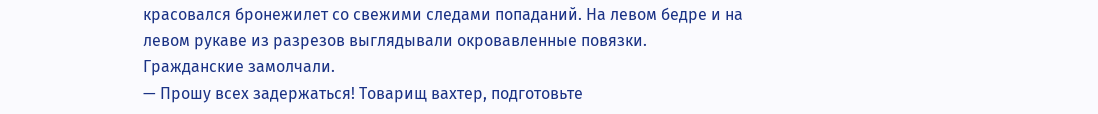красовался бронежилет со свежими следами попаданий. На левом бедре и на левом рукаве из разрезов выглядывали окровавленные повязки.
Гражданские замолчали.
— Прошу всех задержаться! Товарищ вахтер, подготовьте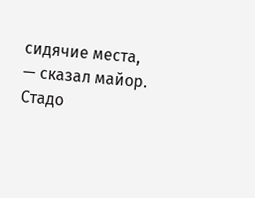сидячие места, — сказал майор.
Стадо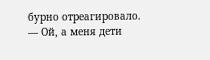бурно отреагировало.
— Ой, а меня дети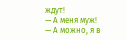ждут!
— А меня муж!
— А можно, я в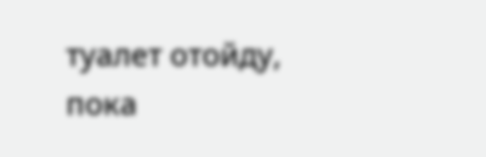туалет отойду, пока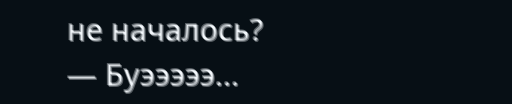не началось?
— Буэээээ…